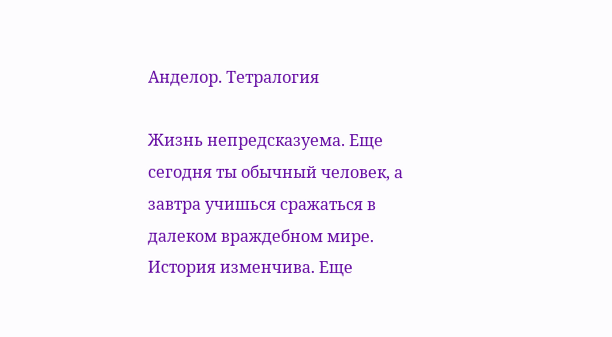Анделор. Тетралогия

Жизнь непредсказуема. Еще сегодня ты обычный человек, а завтра учишься сражаться в далеком враждебном мире. История изменчива. Еще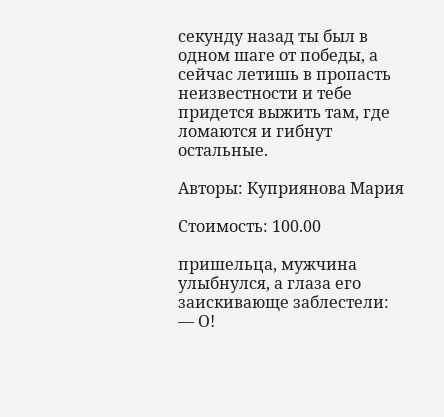секунду назад ты был в одном шаге от победы, а сейчас летишь в пропасть неизвестности и тебе придется выжить там, где ломаются и гибнут остальные.

Авторы: Куприянова Мария

Стоимость: 100.00

пришельца, мужчина улыбнулся, а глаза его заискивающе заблестели:
— О!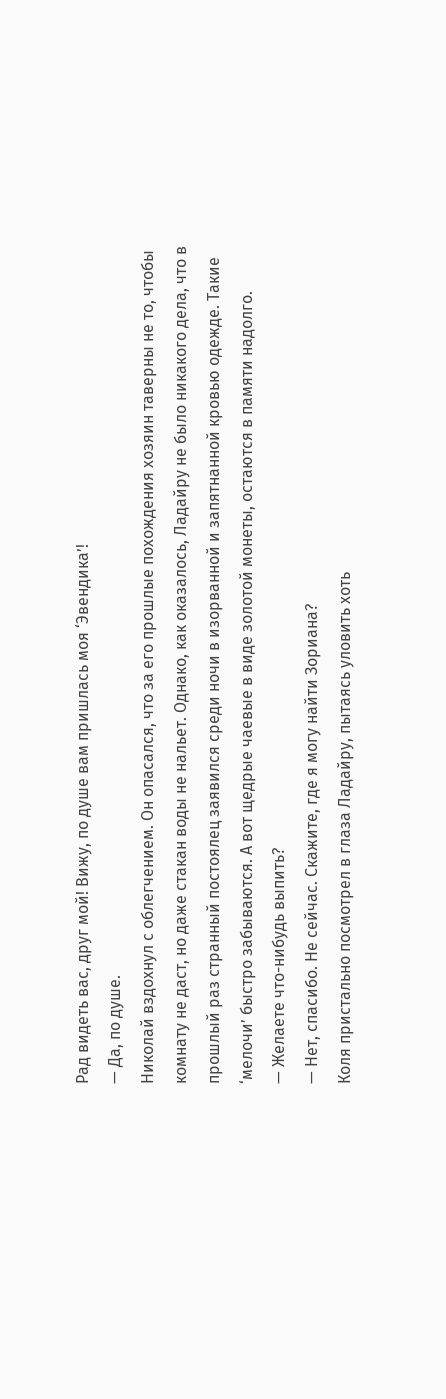Рад видеть вас, друг мой! Вижу, по душе вам пришлась моя ‘Эвендика’!
— Да, по душе.
Николай вздохнул с облегчением. Он опасался, что за его прошлые похождения хозяин таверны не то, чтобы комнату не даст, но даже стакан воды не нальет. Однако, как оказалось, Ладайру не было никакого дела, что в прошлый раз странный постоялец заявился среди ночи в изорванной и запятнанной кровью одежде. Такие ‘мелочи’ быстро забываются. А вот щедрые чаевые в виде золотой монеты, остаются в памяти надолго.
— Желаете что-нибудь выпить?
— Нет, спасибо. Не сейчас. Скажите, где я могу найти Зориана?
Коля пристально посмотрел в глаза Ладайру, пытаясь уловить хоть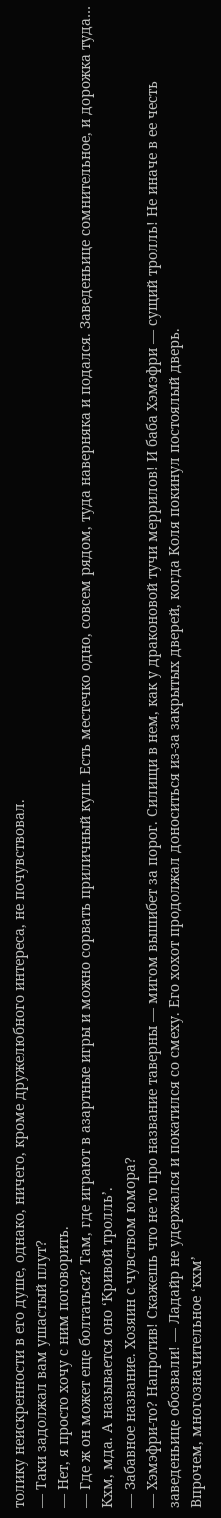толику неискренности в его душе, однако, ничего, кроме дружелюбного интереса, не почувствовал.
— Таки задолжал вам ушастый плут?
— Нет, я просто хочу с ним поговорить.
— Где ж он может еще болтаться? Там, где играют в азартные игры и можно сорвать приличный куш. Есть местечко одно, совсем рядом, туда наверняка и подался. Заведеньице сомнительное, и дорожка туда… Кхм, мда. А называется оно ‘Кривой тролль’.
— Забавное название. Хозяин с чувством юмора?
— Хэмэфри-то? Напротив! Скажешь что не то про название таверны — мигом вышибет за порог. Силищи в нем, как у драконовой тучи меррилов! И баба Хэмэфри — сущий тролль! Не иначе в ее честь заведеньице обозвали! — Ладайр не удержался и покатился со смеху. Его хохот продолжал доноситься из-за закрытых дверей, когда Коля покинул постоялый дверь.
Впрочем, многозначительное ‘кхм’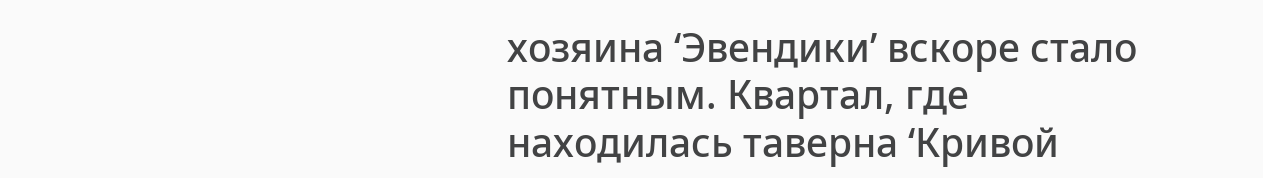хозяина ‘Эвендики’ вскоре стало понятным. Квартал, где находилась таверна ‘Кривой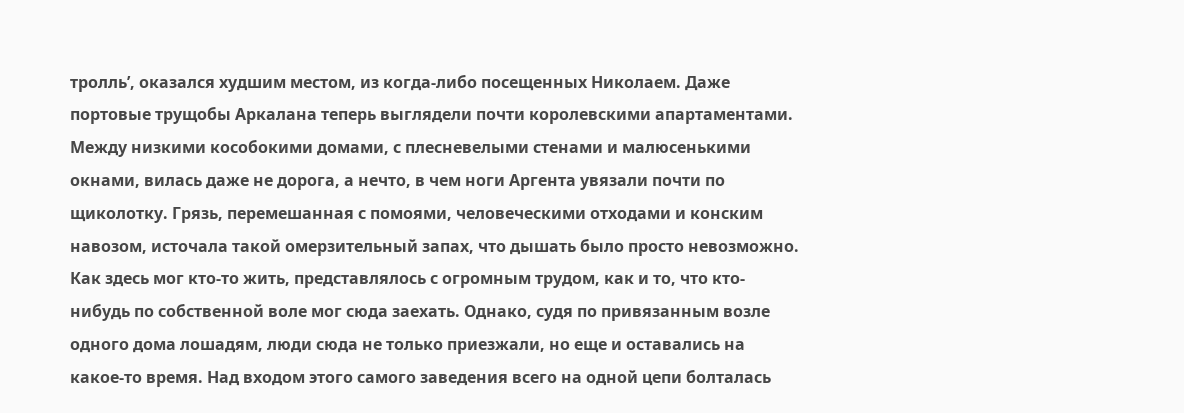тролль’, оказался худшим местом, из когда-либо посещенных Николаем. Даже портовые трущобы Аркалана теперь выглядели почти королевскими апартаментами.
Между низкими кособокими домами, с плесневелыми стенами и малюсенькими окнами, вилась даже не дорога, а нечто, в чем ноги Аргента увязали почти по щиколотку. Грязь, перемешанная с помоями, человеческими отходами и конским навозом, источала такой омерзительный запах, что дышать было просто невозможно. Как здесь мог кто-то жить, представлялось с огромным трудом, как и то, что кто-нибудь по собственной воле мог сюда заехать. Однако, судя по привязанным возле одного дома лошадям, люди сюда не только приезжали, но еще и оставались на какое-то время. Над входом этого самого заведения всего на одной цепи болталась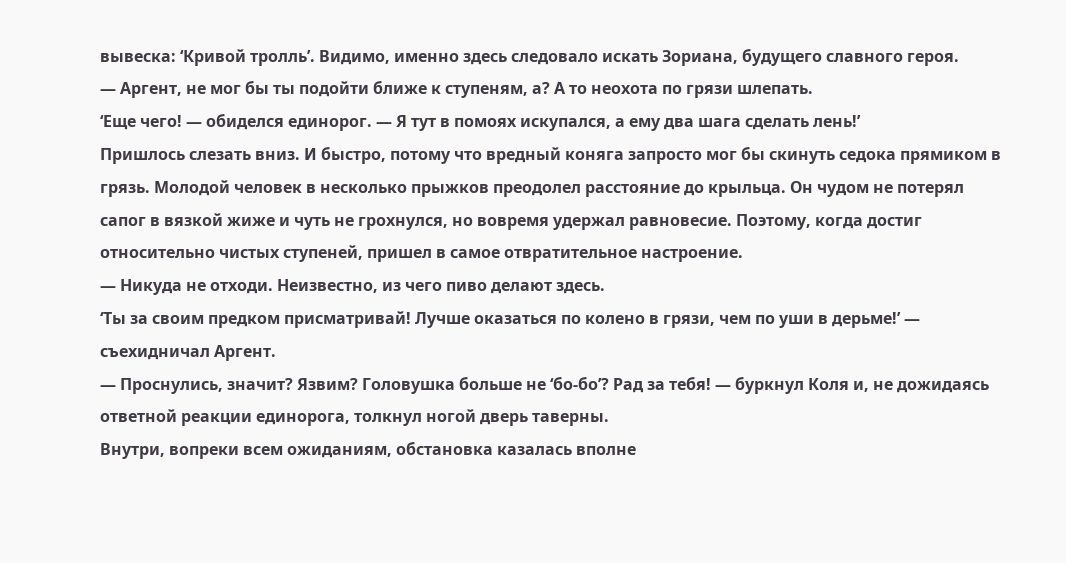вывеска: ‘Кривой тролль’. Видимо, именно здесь следовало искать Зориана, будущего славного героя.
— Аргент, не мог бы ты подойти ближе к ступеням, а? А то неохота по грязи шлепать.
‘Еще чего! — обиделся единорог. — Я тут в помоях искупался, а ему два шага сделать лень!’
Пришлось слезать вниз. И быстро, потому что вредный коняга запросто мог бы скинуть седока прямиком в грязь. Молодой человек в несколько прыжков преодолел расстояние до крыльца. Он чудом не потерял сапог в вязкой жиже и чуть не грохнулся, но вовремя удержал равновесие. Поэтому, когда достиг относительно чистых ступеней, пришел в самое отвратительное настроение.
— Никуда не отходи. Неизвестно, из чего пиво делают здесь.
‘Ты за своим предком присматривай! Лучше оказаться по колено в грязи, чем по уши в дерьме!’ — съехидничал Аргент.
— Проснулись, значит? Язвим? Головушка больше не ‘бо-бо’? Рад за тебя! — буркнул Коля и, не дожидаясь ответной реакции единорога, толкнул ногой дверь таверны.
Внутри, вопреки всем ожиданиям, обстановка казалась вполне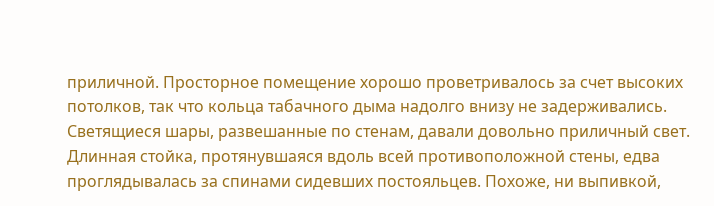приличной. Просторное помещение хорошо проветривалось за счет высоких потолков, так что кольца табачного дыма надолго внизу не задерживались. Светящиеся шары, развешанные по стенам, давали довольно приличный свет. Длинная стойка, протянувшаяся вдоль всей противоположной стены, едва проглядывалась за спинами сидевших постояльцев. Похоже, ни выпивкой,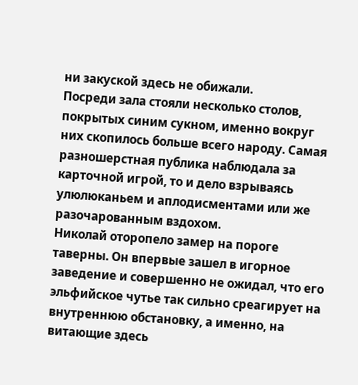ни закуской здесь не обижали.
Посреди зала стояли несколько столов, покрытых синим сукном, именно вокруг них скопилось больше всего народу. Самая разношерстная публика наблюдала за карточной игрой, то и дело взрываясь улюлюканьем и аплодисментами или же разочарованным вздохом.
Николай оторопело замер на пороге таверны. Он впервые зашел в игорное заведение и совершенно не ожидал, что его эльфийское чутье так сильно среагирует на внутреннюю обстановку, а именно, на витающие здесь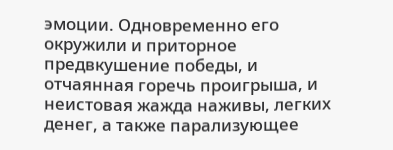эмоции. Одновременно его окружили и приторное предвкушение победы, и отчаянная горечь проигрыша, и неистовая жажда наживы, легких денег, а также парализующее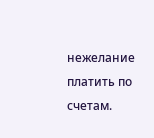нежелание платить по счетам.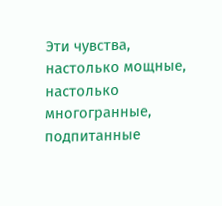Эти чувства, настолько мощные, настолько многогранные, подпитанные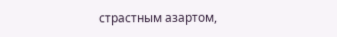страстным азартом,